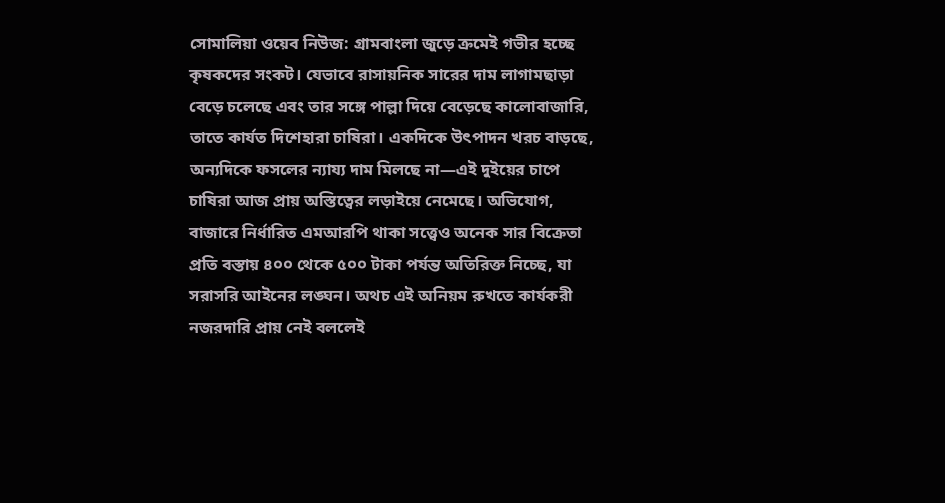সোমালিয়া ওয়েব নিউজ: গ্রামবাংলা জুড়ে ক্রমেই গভীর হচ্ছে কৃষকদের সংকট। যেভাবে রাসায়নিক সারের দাম লাগামছাড়া বেড়ে চলেছে এবং তার সঙ্গে পাল্লা দিয়ে বেড়েছে কালোবাজারি, তাতে কার্যত দিশেহারা চাষিরা। একদিকে উৎপাদন খরচ বাড়ছে, অন্যদিকে ফসলের ন্যায্য দাম মিলছে না—এই দুইয়ের চাপে চাষিরা আজ প্রায় অস্তিত্বের লড়াইয়ে নেমেছে। অভিযোগ, বাজারে নির্ধারিত এমআরপি থাকা সত্ত্বেও অনেক সার বিক্রেতা প্রতি বস্তায় ৪০০ থেকে ৫০০ টাকা পর্যন্ত অতিরিক্ত নিচ্ছে, যা সরাসরি আইনের লঙ্ঘন। অথচ এই অনিয়ম রুখতে কার্যকরী নজরদারি প্রায় নেই বললেই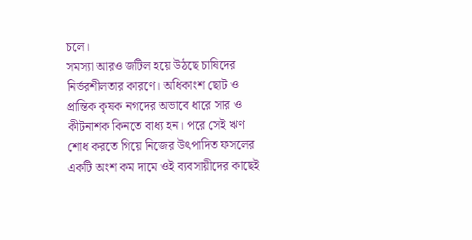চলে।
সমস্যা আরও জটিল হয়ে উঠছে চাষিদের নির্ভরশীলতার কারণে। অধিকাংশ ছোট ও প্রান্তিক কৃষক নগদের অভাবে ধারে সার ও কীটনাশক কিনতে বাধ্য হন। পরে সেই ঋণ শোধ করতে গিয়ে নিজের উৎপাদিত ফসলের একটি অংশ কম দামে ওই ব্যবসায়ীদের কাছেই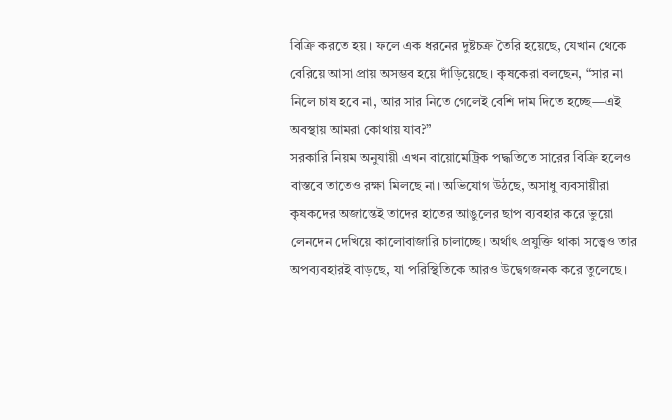বিক্রি করতে হয়। ফলে এক ধরনের দুষ্টচক্র তৈরি হয়েছে, যেখান থেকে বেরিয়ে আসা প্রায় অসম্ভব হয়ে দাঁড়িয়েছে। কৃষকেরা বলছেন, “সার না নিলে চাষ হবে না, আর সার নিতে গেলেই বেশি দাম দিতে হচ্ছে—এই অবস্থায় আমরা কোথায় যাব?”
সরকারি নিয়ম অনুযায়ী এখন বায়োমেট্রিক পদ্ধতিতে সারের বিক্রি হলেও বাস্তবে তাতেও রক্ষা মিলছে না। অভিযোগ উঠছে, অসাধু ব্যবসায়ীরা কৃষকদের অজান্তেই তাদের হাতের আঙুলের ছাপ ব্যবহার করে ভুয়ো লেনদেন দেখিয়ে কালোবাজারি চালাচ্ছে। অর্থাৎ প্রযুক্তি থাকা সত্ত্বেও তার অপব্যবহারই বাড়ছে, যা পরিস্থিতিকে আরও উদ্বেগজনক করে তুলেছে।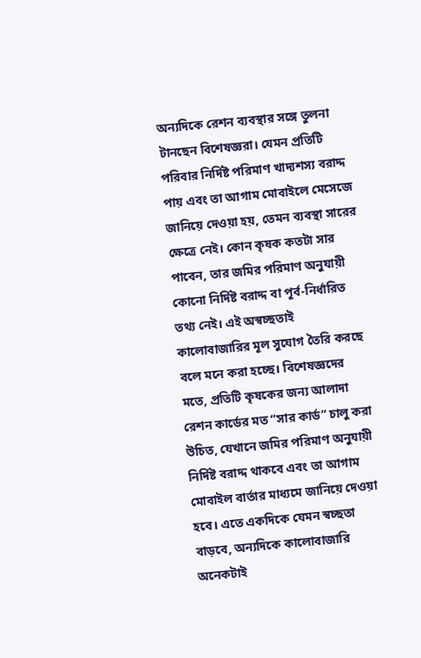অন্যদিকে রেশন ব্যবস্থার সঙ্গে তুলনা টানছেন বিশেষজ্ঞরা। যেমন প্রতিটি পরিবার নির্দিষ্ট পরিমাণ খাদ্যশস্য বরাদ্দ পায় এবং তা আগাম মোবাইলে মেসেজে জানিয়ে দেওয়া হয়, তেমন ব্যবস্থা সারের ক্ষেত্রে নেই। কোন কৃষক কতটা সার পাবেন, তার জমির পরিমাণ অনুযায়ী কোনো নির্দিষ্ট বরাদ্দ বা পূর্ব-নির্ধারিত তথ্য নেই। এই অস্বচ্ছতাই কালোবাজারির মূল সুযোগ তৈরি করছে বলে মনে করা হচ্ছে। বিশেষজ্ঞদের মতে, প্রতিটি কৃষকের জন্য আলাদা রেশন কার্ডের মত “সার কার্ড” চালু করা উচিত, যেখানে জমির পরিমাণ অনুযায়ী নির্দিষ্ট বরাদ্দ থাকবে এবং তা আগাম মোবাইল বার্তার মাধ্যমে জানিয়ে দেওয়া হবে। এতে একদিকে যেমন স্বচ্ছতা বাড়বে, অন্যদিকে কালোবাজারি অনেকটাই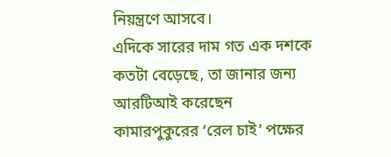নিয়ন্ত্রণে আসবে।
এদিকে সারের দাম গত এক দশকে কতটা বেড়েছে, তা জানার জন্য আরটিআই করেছেন কামারপুকুরের ‘রেল চাই’ পক্ষের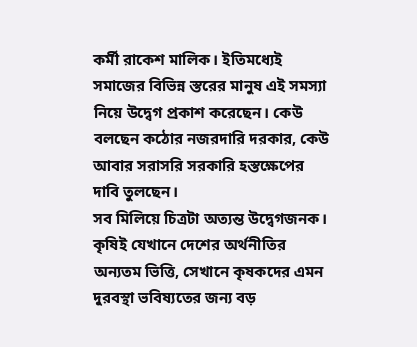কর্মী রাকেশ মালিক। ইতিমধ্যেই সমাজের বিভিন্ন স্তরের মানুষ এই সমস্যা নিয়ে উদ্বেগ প্রকাশ করেছেন। কেউ বলছেন কঠোর নজরদারি দরকার, কেউ আবার সরাসরি সরকারি হস্তক্ষেপের দাবি তুলছেন।
সব মিলিয়ে চিত্রটা অত্যন্ত উদ্বেগজনক। কৃষিই যেখানে দেশের অর্থনীতির অন্যতম ভিত্তি, সেখানে কৃষকদের এমন দুরবস্থা ভবিষ্যতের জন্য বড়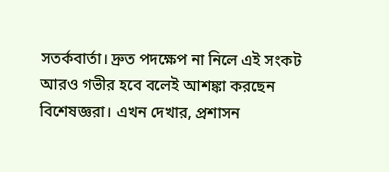সতর্কবার্তা। দ্রুত পদক্ষেপ না নিলে এই সংকট আরও গভীর হবে বলেই আশঙ্কা করছেন বিশেষজ্ঞরা। এখন দেখার, প্রশাসন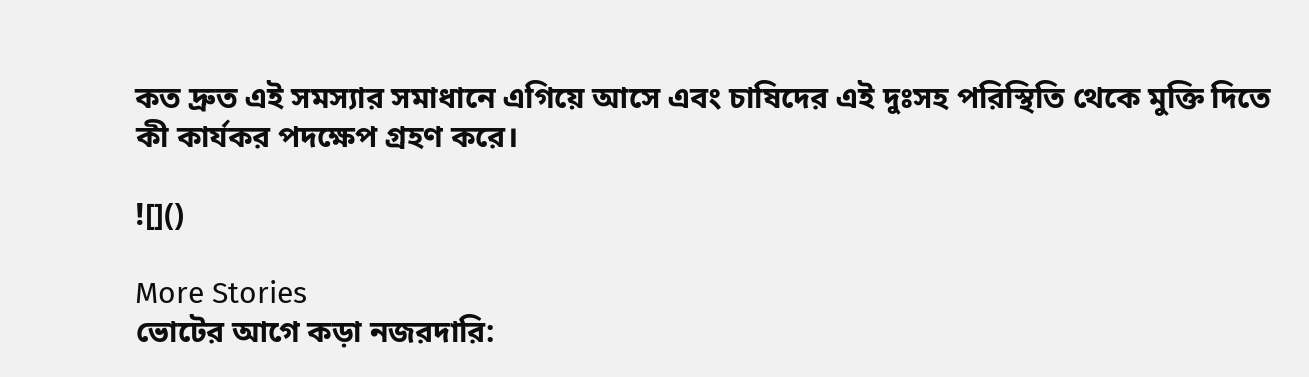কত দ্রুত এই সমস্যার সমাধানে এগিয়ে আসে এবং চাষিদের এই দুঃসহ পরিস্থিতি থেকে মুক্তি দিতে কী কার্যকর পদক্ষেপ গ্রহণ করে।

![]()

More Stories
ভোটের আগে কড়া নজরদারি: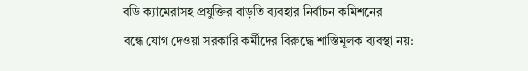বডি ক্যামেরাসহ প্রযুক্তির বাড়তি ব্যবহার নির্বাচন কমিশনের
বন্ধে যোগ দেওয়া সরকারি কর্মীদের বিরুদ্ধে শাস্তিমূলক ব্যবস্থা নয়: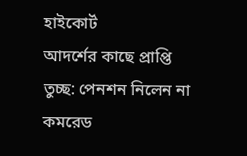হাইকোর্ট
আদর্শের কাছে প্রাপ্তি তুচ্ছ: পেনশন নিলেন না কমরেড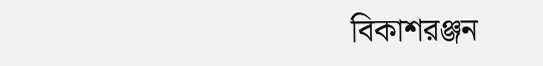বিকাশরঞ্জন